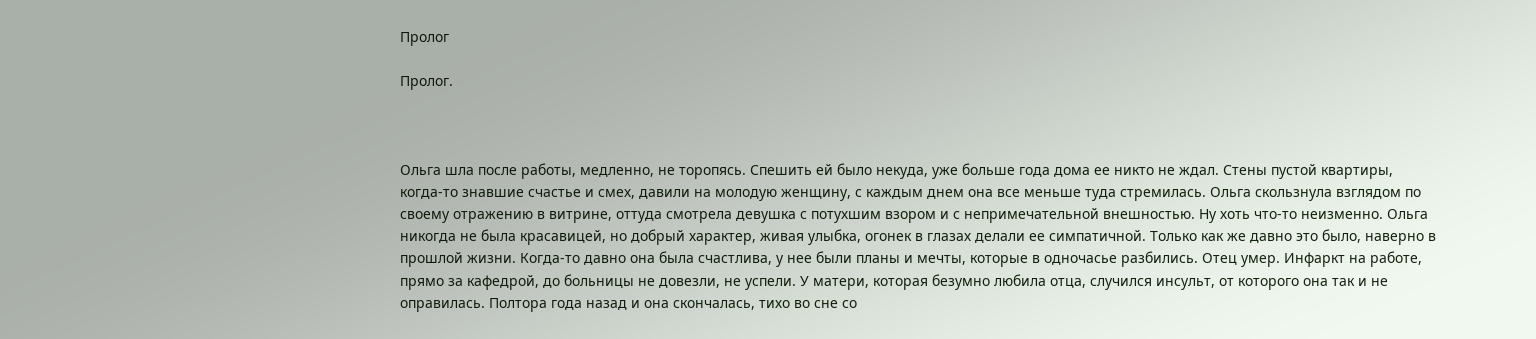Пролог

Пролог.



Ольга шла после работы, медленно, не торопясь. Спешить ей было некуда, уже больше года дома ее никто не ждал. Стены пустой квартиры, когда-то знавшие счастье и смех, давили на молодую женщину, с каждым днем она все меньше туда стремилась. Ольга скользнула взглядом по своему отражению в витрине, оттуда смотрела девушка с потухшим взором и с непримечательной внешностью. Ну хоть что-то неизменно. Ольга никогда не была красавицей, но добрый характер, живая улыбка, огонек в глазах делали ее симпатичной. Только как же давно это было, наверно в прошлой жизни. Когда-то давно она была счастлива, у нее были планы и мечты, которые в одночасье разбились. Отец умер. Инфаркт на работе, прямо за кафедрой, до больницы не довезли, не успели. У матери, которая безумно любила отца, случился инсульт, от которого она так и не оправилась. Полтора года назад и она скончалась, тихо во сне со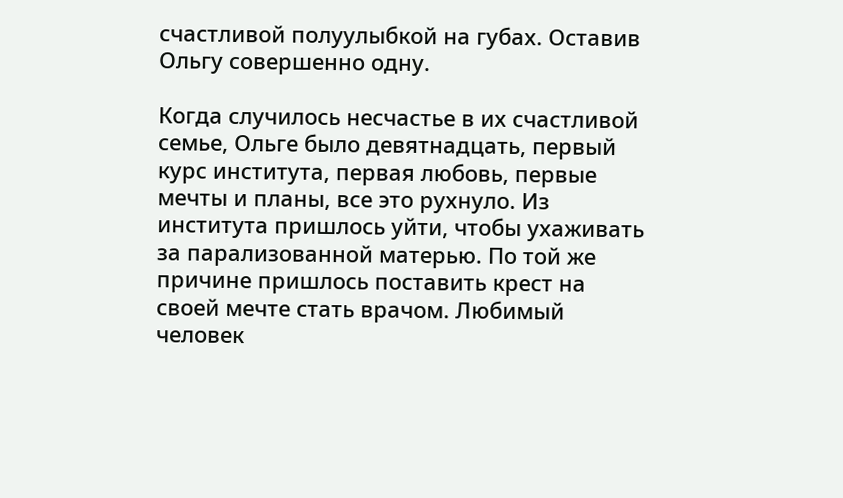счастливой полуулыбкой на губах. Оставив Ольгу совершенно одну.

Когда случилось несчастье в их счастливой семье, Ольге было девятнадцать, первый курс института, первая любовь, первые мечты и планы, все это рухнуло. Из института пришлось уйти, чтобы ухаживать за парализованной матерью. По той же причине пришлось поставить крест на своей мечте стать врачом. Любимый человек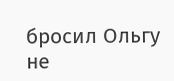бросил Ольгу не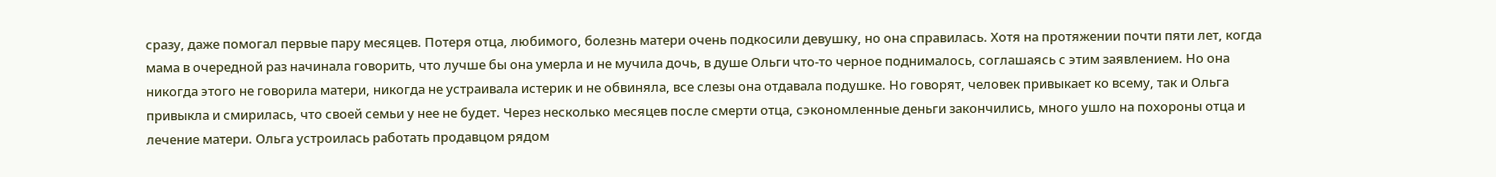сразу, даже помогал первые пару месяцев. Потеря отца, любимого, болезнь матери очень подкосили девушку, но она справилась. Хотя на протяжении почти пяти лет, когда мама в очередной раз начинала говорить, что лучше бы она умерла и не мучила дочь, в душе Ольги что-то черное поднималось, соглашаясь с этим заявлением. Но она никогда этого не говорила матери, никогда не устраивала истерик и не обвиняла, все слезы она отдавала подушке. Но говорят, человек привыкает ко всему, так и Ольга привыкла и смирилась, что своей семьи у нее не будет. Через несколько месяцев после смерти отца, сэкономленные деньги закончились, много ушло на похороны отца и лечение матери. Ольга устроилась работать продавцом рядом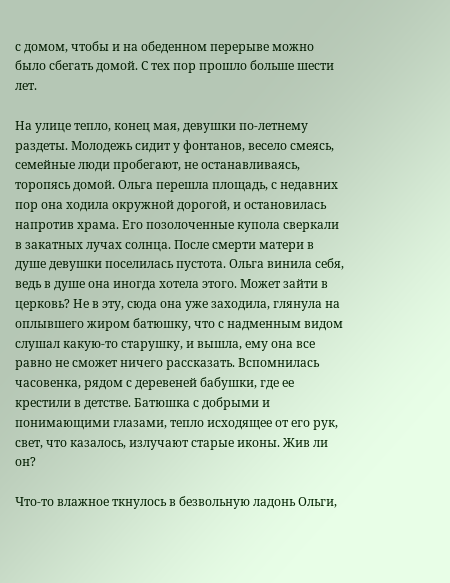с домом, чтобы и на обеденном перерыве можно было сбегать домой. С тех пор прошло больше шести лет.

На улице тепло, конец мая, девушки по-летнему раздеты. Молодежь сидит у фонтанов, весело смеясь, семейные люди пробегают, не останавливаясь, торопясь домой. Ольга перешла площадь, с недавних пор она ходила окружной дорогой, и остановилась напротив храма. Его позолоченные купола сверкали в закатных лучах солнца. После смерти матери в душе девушки поселилась пустота. Ольга винила себя, ведь в душе она иногда хотела этого. Может зайти в церковь? Не в эту, сюда она уже заходила, глянула на оплывшего жиром батюшку, что с надменным видом слушал какую-то старушку, и вышла, ему она все равно не сможет ничего рассказать. Вспомнилась часовенка, рядом с деревеней бабушки, где ее крестили в детстве. Батюшка с добрыми и понимающими глазами, тепло исходящее от его рук, свет, что казалось, излучают старые иконы. Жив ли он?

Что-то влажное ткнулось в безвольную ладонь Ольги,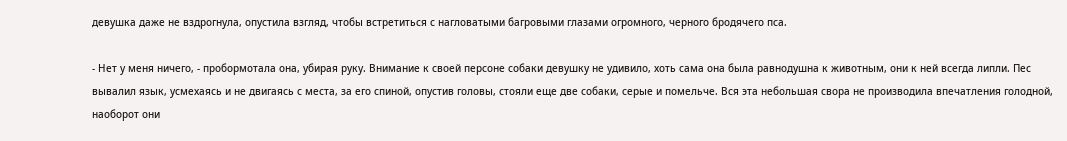девушка даже не вздрогнула, опустила взгляд, чтобы встретиться с нагловатыми багровыми глазами огромного, черного бродячего пса.

- Нет у меня ничего, - пробормотала она, убирая руку. Внимание к своей персоне собаки девушку не удивило, хоть сама она была равнодушна к животным, они к ней всегда липли. Пес вывалил язык, усмехаясь и не двигаясь с места, за его спиной, опустив головы, стояли еще две собаки, серые и помельче. Вся эта небольшая свора не производила впечатления голодной, наоборот они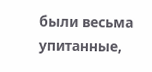были весьма упитанные,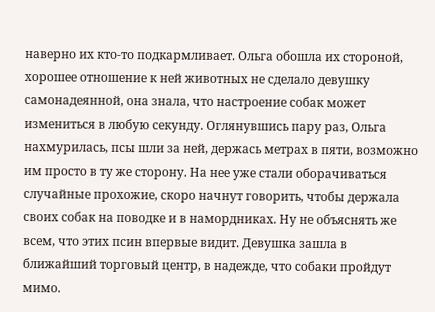наверно их кто-то подкармливает. Ольга обошла их стороной, хорошее отношение к ней животных не сделало девушку самонадеянной, она знала, что настроение собак может измениться в любую секунду. Оглянувшись пару раз, Ольга нахмурилась, псы шли за ней, держась метрах в пяти, возможно им просто в ту же сторону. На нее уже стали оборачиваться случайные прохожие, скоро начнут говорить, чтобы держала своих собак на поводке и в намордниках. Ну не объяснять же всем, что этих псин впервые видит. Девушка зашла в ближайший торговый центр, в надежде, что собаки пройдут мимо.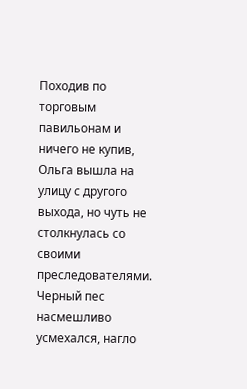Походив по торговым павильонам и ничего не купив, Ольга вышла на улицу с другого выхода, но чуть не столкнулась со своими преследователями. Черный пес насмешливо усмехался, нагло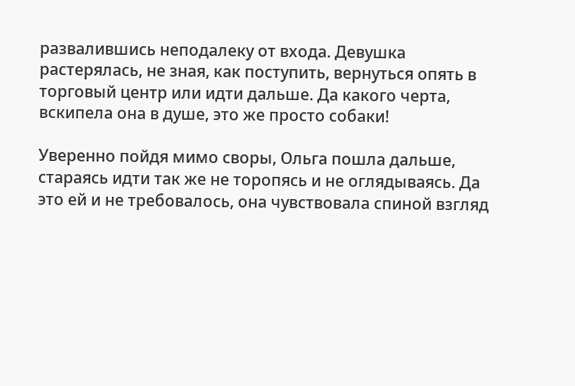развалившись неподалеку от входа. Девушка растерялась, не зная, как поступить, вернуться опять в торговый центр или идти дальше. Да какого черта, вскипела она в душе, это же просто собаки!

Уверенно пойдя мимо своры, Ольга пошла дальше, стараясь идти так же не торопясь и не оглядываясь. Да это ей и не требовалось, она чувствовала спиной взгляд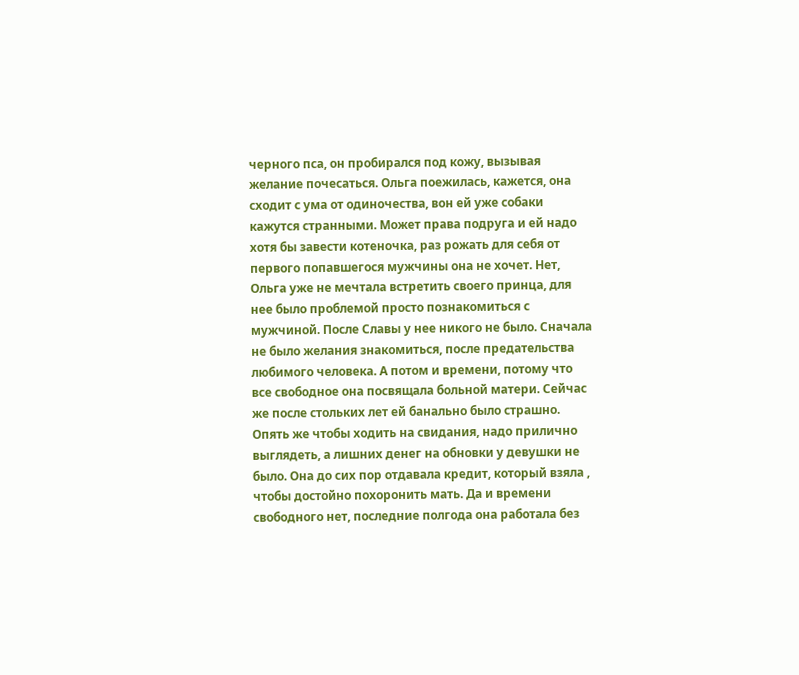черного пса, он пробирался под кожу, вызывая желание почесаться. Ольга поежилась, кажется, она сходит с ума от одиночества, вон ей уже собаки кажутся странными. Может права подруга и ей надо хотя бы завести котеночка, раз рожать для себя от первого попавшегося мужчины она не хочет. Нет, Ольга уже не мечтала встретить своего принца, для нее было проблемой просто познакомиться с мужчиной. После Славы у нее никого не было. Сначала не было желания знакомиться, после предательства любимого человека. А потом и времени, потому что все свободное она посвящала больной матери. Сейчас же после стольких лет ей банально было страшно. Опять же чтобы ходить на свидания, надо прилично выглядеть, а лишних денег на обновки у девушки не было. Она до сих пор отдавала кредит, который взяла , чтобы достойно похоронить мать. Да и времени свободного нет, последние полгода она работала без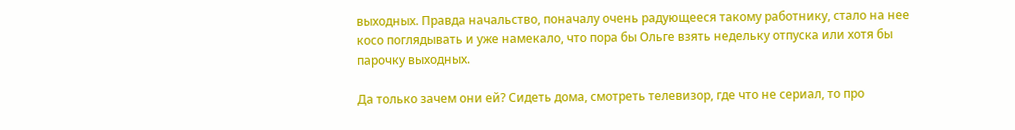выходных. Правда начальство, поначалу очень радующееся такому работнику, стало на нее косо поглядывать и уже намекало, что пора бы Ольге взять недельку отпуска или хотя бы парочку выходных.

Да только зачем они ей? Сидеть дома, смотреть телевизор, где что не сериал, то про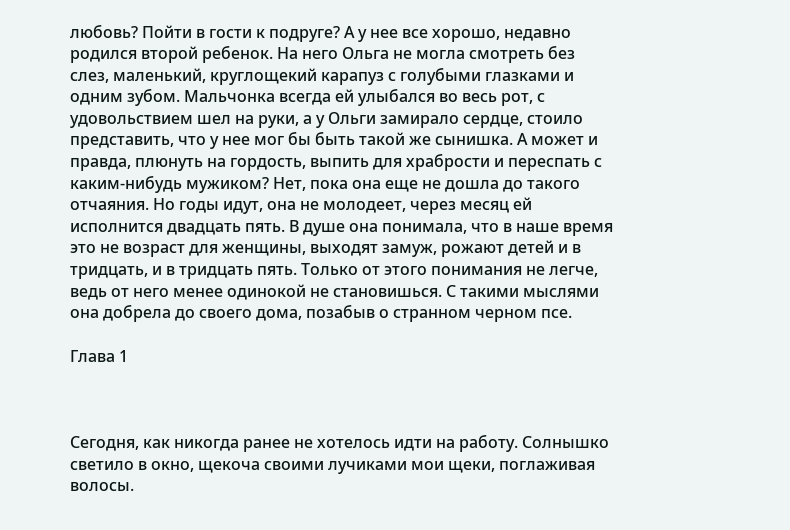любовь? Пойти в гости к подруге? А у нее все хорошо, недавно родился второй ребенок. На него Ольга не могла смотреть без слез, маленький, круглощекий карапуз с голубыми глазками и одним зубом. Мальчонка всегда ей улыбался во весь рот, с удовольствием шел на руки, а у Ольги замирало сердце, стоило представить, что у нее мог бы быть такой же сынишка. А может и правда, плюнуть на гордость, выпить для храбрости и переспать с каким-нибудь мужиком? Нет, пока она еще не дошла до такого отчаяния. Но годы идут, она не молодеет, через месяц ей исполнится двадцать пять. В душе она понимала, что в наше время это не возраст для женщины, выходят замуж, рожают детей и в тридцать, и в тридцать пять. Только от этого понимания не легче, ведь от него менее одинокой не становишься. С такими мыслями она добрела до своего дома, позабыв о странном черном псе.

Глава 1



Сегодня, как никогда ранее не хотелось идти на работу. Солнышко светило в окно, щекоча своими лучиками мои щеки, поглаживая волосы.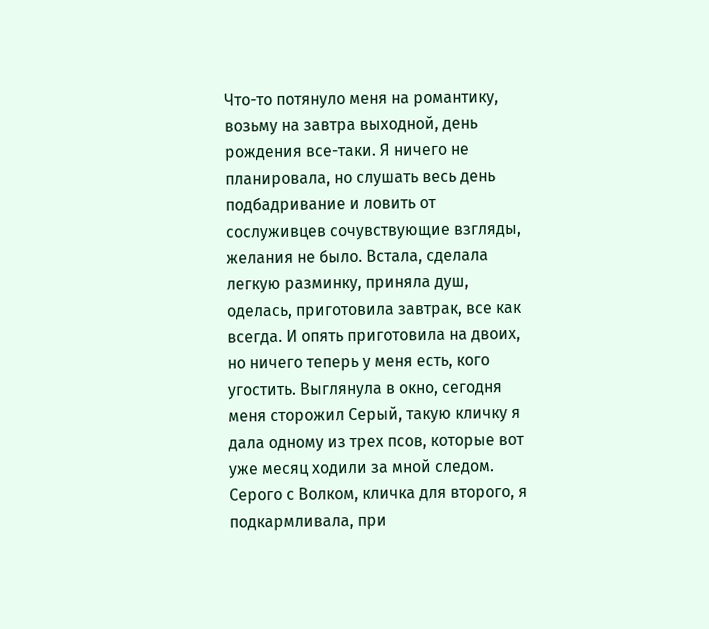Что-то потянуло меня на романтику, возьму на завтра выходной, день рождения все-таки. Я ничего не планировала, но слушать весь день подбадривание и ловить от сослуживцев сочувствующие взгляды, желания не было. Встала, сделала легкую разминку, приняла душ, оделась, приготовила завтрак, все как всегда. И опять приготовила на двоих, но ничего теперь у меня есть, кого угостить. Выглянула в окно, сегодня меня сторожил Серый, такую кличку я дала одному из трех псов, которые вот уже месяц ходили за мной следом. Серого с Волком, кличка для второго, я подкармливала, при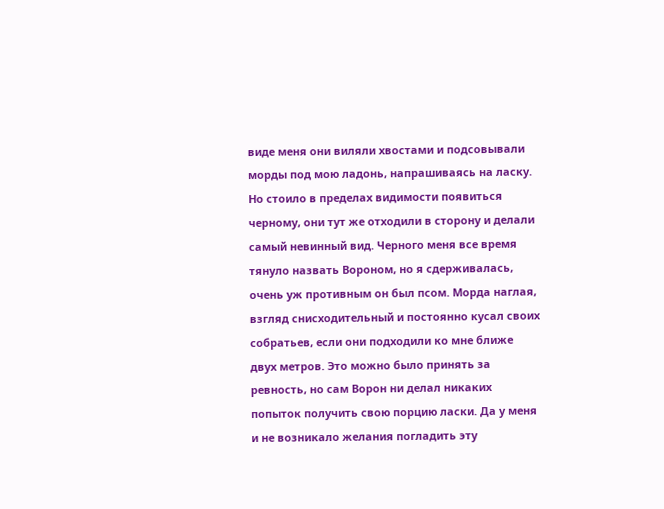виде меня они виляли хвостами и подсовывали морды под мою ладонь, напрашиваясь на ласку. Но стоило в пределах видимости появиться черному, они тут же отходили в сторону и делали самый невинный вид. Черного меня все время тянуло назвать Вороном, но я сдерживалась, очень уж противным он был псом. Морда наглая, взгляд снисходительный и постоянно кусал своих собратьев, если они подходили ко мне ближе двух метров. Это можно было принять за ревность, но сам Ворон ни делал никаких попыток получить свою порцию ласки. Да у меня и не возникало желания погладить эту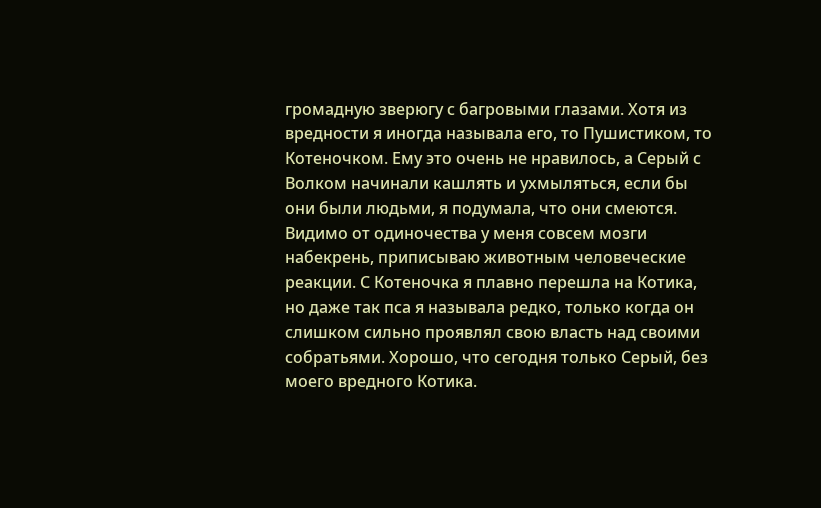громадную зверюгу с багровыми глазами. Хотя из вредности я иногда называла его, то Пушистиком, то Котеночком. Ему это очень не нравилось, а Серый с Волком начинали кашлять и ухмыляться, если бы они были людьми, я подумала, что они смеются. Видимо от одиночества у меня совсем мозги набекрень, приписываю животным человеческие реакции. С Котеночка я плавно перешла на Котика, но даже так пса я называла редко, только когда он слишком сильно проявлял свою власть над своими собратьями. Хорошо, что сегодня только Серый, без моего вредного Котика.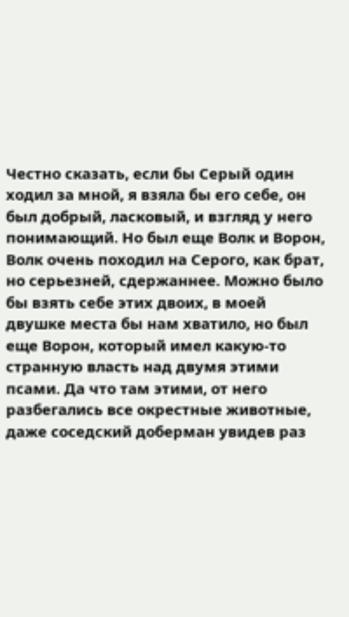Честно сказать, если бы Серый один ходил за мной, я взяла бы его себе, он был добрый, ласковый, и взгляд у него понимающий. Но был еще Волк и Ворон, Волк очень походил на Серого, как брат, но серьезней, сдержаннее. Можно было бы взять себе этих двоих, в моей двушке места бы нам хватило, но был еще Ворон, который имел какую-то странную власть над двумя этими псами. Да что там этими, от него разбегались все окрестные животные, даже соседский доберман увидев раз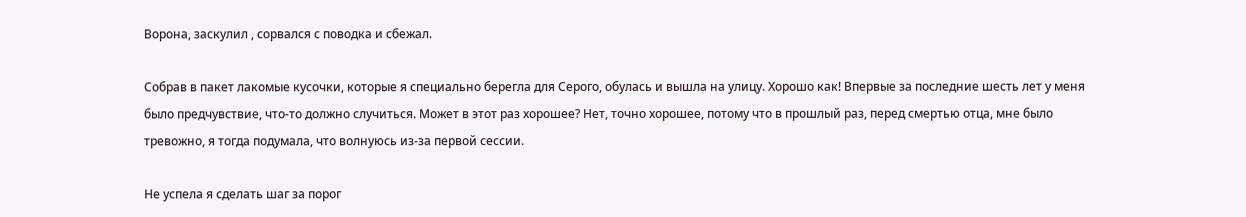Ворона, заскулил , сорвался с поводка и сбежал.

Собрав в пакет лакомые кусочки, которые я специально берегла для Серого, обулась и вышла на улицу. Хорошо как! Впервые за последние шесть лет у меня было предчувствие, что-то должно случиться. Может в этот раз хорошее? Нет, точно хорошее, потому что в прошлый раз, перед смертью отца, мне было тревожно, я тогда подумала, что волнуюсь из-за первой сессии.

Не успела я сделать шаг за порог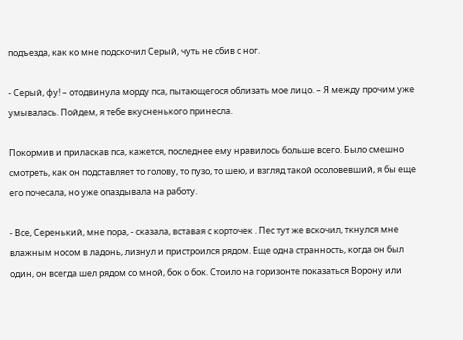подъезда, как ко мне подскочил Серый, чуть не сбив с ног.

- Серый, фу! – отодвинула морду пса, пытающегося облизать мое лицо. – Я между прочим уже умывалась. Пойдем, я тебе вкусненького принесла.

Покормив и приласкав пса, кажется, последнее ему нравилось больше всего. Было смешно смотреть, как он подставляет то голову, то пузо, то шею, и взгляд такой осоловевший, я бы еще его почесала, но уже опаздывала на работу.

- Все, Серенький, мне пора, - сказала, вставая с корточек . Пес тут же вскочил, ткнулся мне влажным носом в ладонь, лизнул и пристроился рядом. Еще одна странность, когда он был один, он всегда шел рядом со мной, бок о бок. Стоило на горизонте показаться Ворону или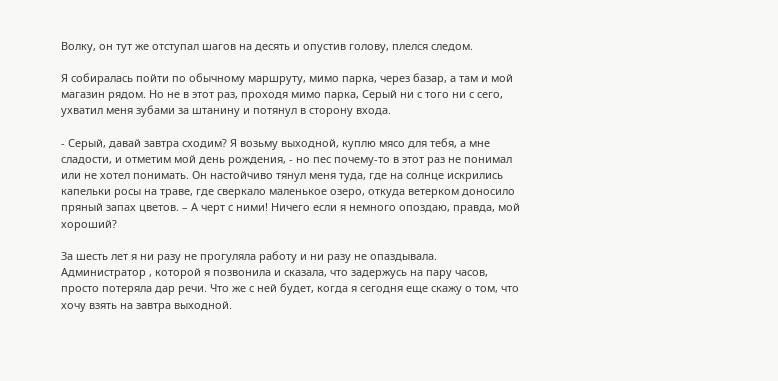Волку, он тут же отступал шагов на десять и опустив голову, плелся следом.

Я собиралась пойти по обычному маршруту, мимо парка, через базар, а там и мой магазин рядом. Но не в этот раз, проходя мимо парка, Серый ни с того ни с сего, ухватил меня зубами за штанину и потянул в сторону входа.

- Серый, давай завтра сходим? Я возьму выходной, куплю мясо для тебя, а мне сладости, и отметим мой день рождения, - но пес почему-то в этот раз не понимал или не хотел понимать. Он настойчиво тянул меня туда, где на солнце искрились капельки росы на траве, где сверкало маленькое озеро, откуда ветерком доносило пряный запах цветов. – А черт с ними! Ничего если я немного опоздаю, правда, мой хороший?

За шесть лет я ни разу не прогуляла работу и ни разу не опаздывала. Администратор , которой я позвонила и сказала, что задержусь на пару часов, просто потеряла дар речи. Что же с ней будет, когда я сегодня еще скажу о том, что хочу взять на завтра выходной.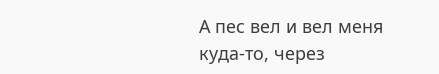А пес вел и вел меня куда-то, через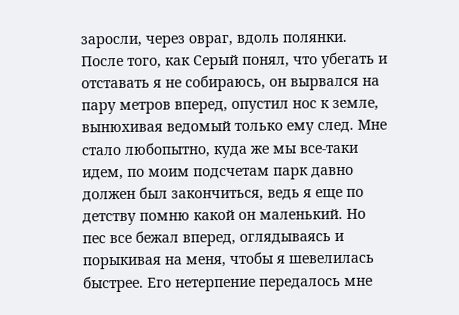заросли, через овраг, вдоль полянки. После того, как Серый понял, что убегать и отставать я не собираюсь, он вырвался на пару метров вперед, опустил нос к земле, вынюхивая ведомый только ему след. Мне стало любопытно, куда же мы все-таки идем, по моим подсчетам парк давно должен был закончиться, ведь я еще по детству помню какой он маленький. Но пес все бежал вперед, оглядываясь и порыкивая на меня, чтобы я шевелилась быстрее. Его нетерпение передалось мне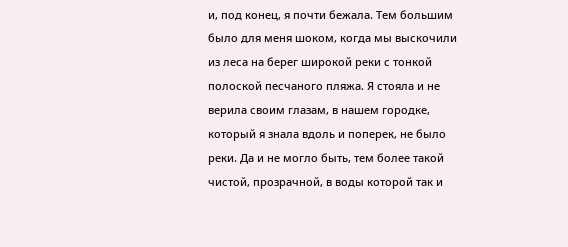и, под конец, я почти бежала. Тем большим было для меня шоком, когда мы выскочили из леса на берег широкой реки с тонкой полоской песчаного пляжа. Я стояла и не верила своим глазам, в нашем городке, который я знала вдоль и поперек, не было реки. Да и не могло быть, тем более такой чистой, прозрачной, в воды которой так и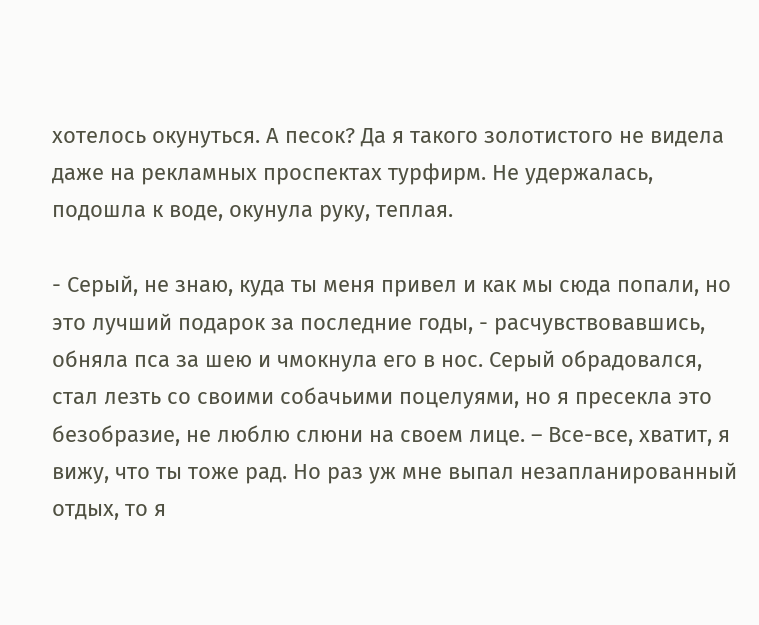хотелось окунуться. А песок? Да я такого золотистого не видела даже на рекламных проспектах турфирм. Не удержалась, подошла к воде, окунула руку, теплая.

- Серый, не знаю, куда ты меня привел и как мы сюда попали, но это лучший подарок за последние годы, - расчувствовавшись, обняла пса за шею и чмокнула его в нос. Серый обрадовался, стал лезть со своими собачьими поцелуями, но я пресекла это безобразие, не люблю слюни на своем лице. – Все-все, хватит, я вижу, что ты тоже рад. Но раз уж мне выпал незапланированный отдых, то я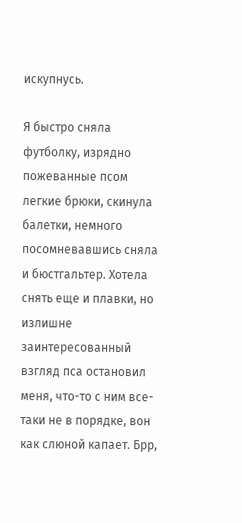искупнусь.

Я быстро сняла футболку, изрядно пожеванные псом легкие брюки, скинула балетки, немного посомневавшись сняла и бюстгальтер. Хотела снять еще и плавки, но излишне заинтересованный взгляд пса остановил меня, что-то с ним все-таки не в порядке, вон как слюной капает. Брр,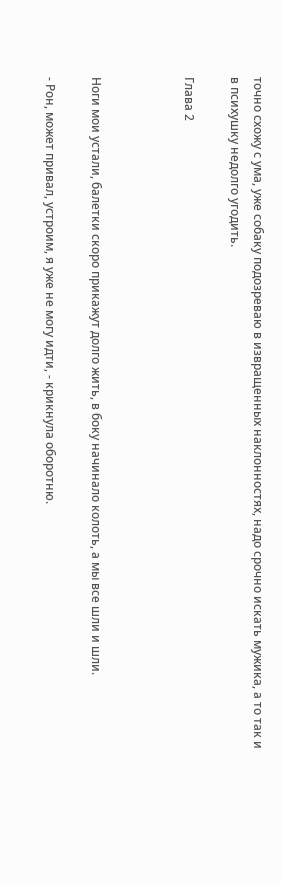точно схожу с ума, уже собаку подозреваю в извращенных наклонностях, надо срочно искать мужика, а то так и в психушку недолго угодить.

Глава 2



Ноги мои устали, балетки скоро прикажут долго жить, в боку начинало колоть, а мы все шли и шли.

- Рон, может привал, устроим, я уже не могу идти, - крикнула оборотню.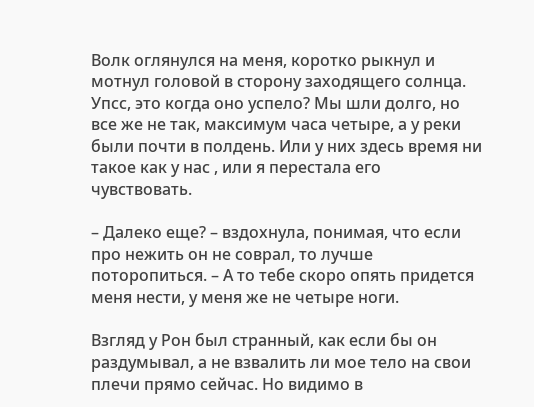Волк оглянулся на меня, коротко рыкнул и мотнул головой в сторону заходящего солнца. Упсс, это когда оно успело? Мы шли долго, но все же не так, максимум часа четыре, а у реки были почти в полдень. Или у них здесь время ни такое как у нас , или я перестала его чувствовать.

– Далеко еще? – вздохнула, понимая, что если про нежить он не соврал, то лучше поторопиться. – А то тебе скоро опять придется меня нести, у меня же не четыре ноги.

Взгляд у Рон был странный, как если бы он раздумывал, а не взвалить ли мое тело на свои плечи прямо сейчас. Но видимо в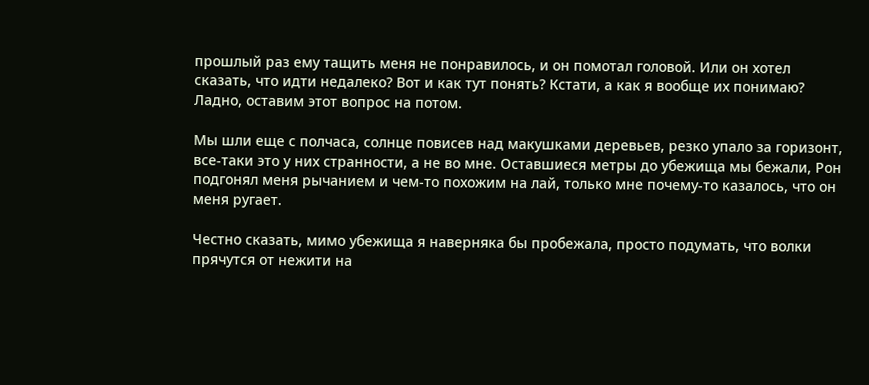прошлый раз ему тащить меня не понравилось, и он помотал головой. Или он хотел сказать, что идти недалеко? Вот и как тут понять? Кстати, а как я вообще их понимаю? Ладно, оставим этот вопрос на потом.

Мы шли еще с полчаса, солнце повисев над макушками деревьев, резко упало за горизонт, все-таки это у них странности, а не во мне. Оставшиеся метры до убежища мы бежали, Рон подгонял меня рычанием и чем-то похожим на лай, только мне почему-то казалось, что он меня ругает.

Честно сказать, мимо убежища я наверняка бы пробежала, просто подумать, что волки прячутся от нежити на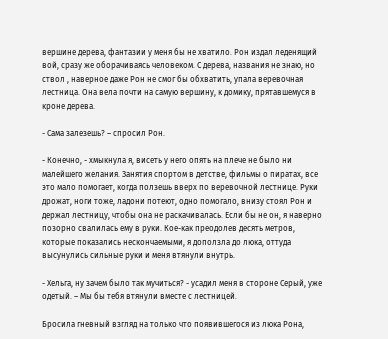вершине дерева, фантазии у меня бы не хватило. Рон издал леденящий вой, сразу же оборачиваясь человеком. С дерева, названия не знаю, но ствол , наверное даже Рон не смог бы обхватить, упала веревочная лестница. Она вела почти на самую вершину, к домику, прятавшемуся в кроне дерева.

- Сама залезешь? – спросил Рон.

- Конечно, - хмыкнула я, висеть у него опять на плече не было ни малейшего желания. Занятия спортом в детстве, фильмы о пиратах, все это мало помогает, когда ползешь вверх по веревочной лестнице. Руки дрожат, ноги тоже, ладони потеют, одно помогало, внизу стоял Рон и держал лестницу, чтобы она не раскачивалась. Если бы не он, я наверно позорно свалилась ему в руки. Кое-как преодолев десять метров, которые показались нескончаемыми, я доползла до люка, оттуда высунулись сильные руки и меня втянули внутрь.

- Хельга, ну зачем было так мучиться? - усадил меня в стороне Серый, уже одетый. – Мы бы тебя втянули вместе с лестницей.

Бросила гневный взгляд на только что появившегося из люка Рона,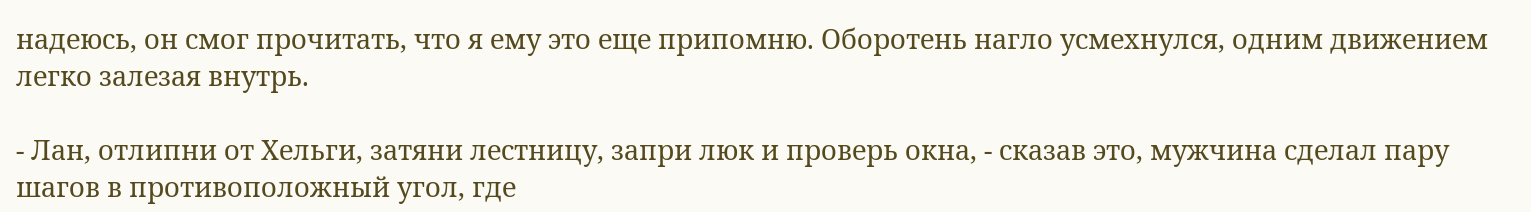надеюсь, он смог прочитать, что я ему это еще припомню. Оборотень нагло усмехнулся, одним движением легко залезая внутрь.

- Лан, отлипни от Хельги, затяни лестницу, запри люк и проверь окна, - сказав это, мужчина сделал пару шагов в противоположный угол, где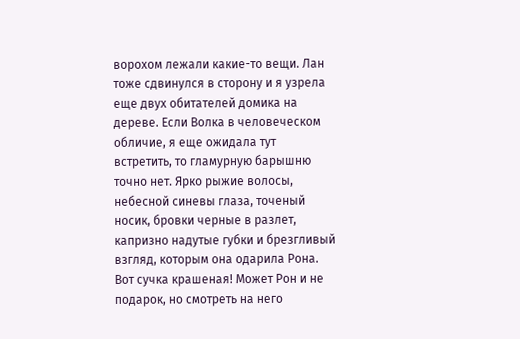ворохом лежали какие-то вещи. Лан тоже сдвинулся в сторону и я узрела еще двух обитателей домика на дереве. Если Волка в человеческом обличие, я еще ожидала тут встретить, то гламурную барышню точно нет. Ярко рыжие волосы, небесной синевы глаза, точеный носик, бровки черные в разлет, капризно надутые губки и брезгливый взгляд, которым она одарила Рона. Вот сучка крашеная! Может Рон и не подарок, но смотреть на него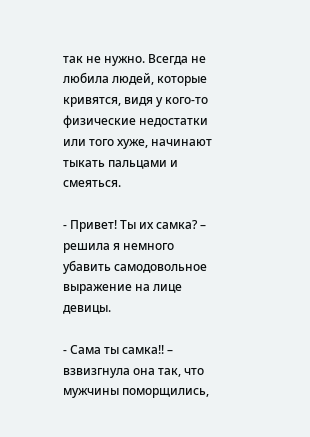так не нужно. Всегда не любила людей, которые кривятся, видя у кого-то физические недостатки или того хуже, начинают тыкать пальцами и смеяться.

- Привет! Ты их самка? – решила я немного убавить самодовольное выражение на лице девицы.

- Сама ты самка!! – взвизгнула она так, что мужчины поморщились,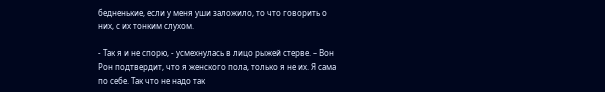бедненькие, если у меня уши заложило, то что говорить о них, с их тонким слухом.

- Так я и не спорю, - усмехнулась в лицо рыжей стерве. – Вон Рон подтвердит, что я женского пола, только я не их. Я сама по себе. Так что не надо так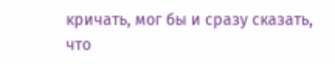кричать, мог бы и сразу сказать, что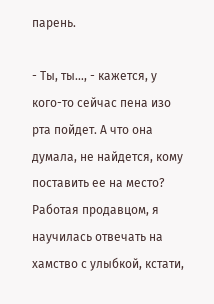парень.

- Ты, ты…, - кажется, у кого-то сейчас пена изо рта пойдет. А что она думала, не найдется, кому поставить ее на место? Работая продавцом, я научилась отвечать на хамство с улыбкой, кстати,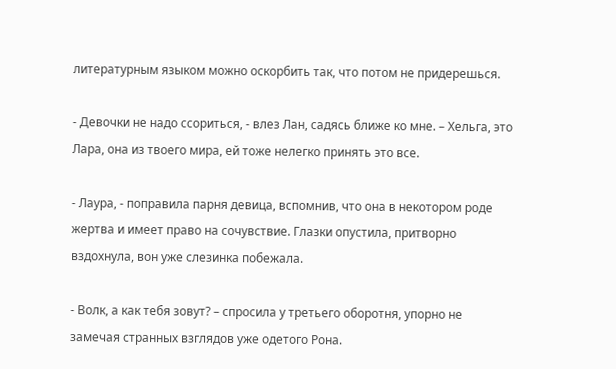литературным языком можно оскорбить так, что потом не придерешься.

- Девочки не надо ссориться, - влез Лан, садясь ближе ко мне. – Хельга, это Лара, она из твоего мира, ей тоже нелегко принять это все.

- Лаура, - поправила парня девица, вспомнив, что она в некотором роде жертва и имеет право на сочувствие. Глазки опустила, притворно вздохнула, вон уже слезинка побежала.

- Волк, а как тебя зовут? – спросила у третьего оборотня, упорно не замечая странных взглядов уже одетого Рона.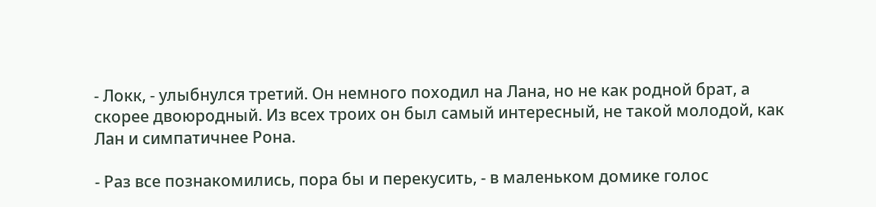- Локк, - улыбнулся третий. Он немного походил на Лана, но не как родной брат, а скорее двоюродный. Из всех троих он был самый интересный, не такой молодой, как Лан и симпатичнее Рона.

- Раз все познакомились, пора бы и перекусить, - в маленьком домике голос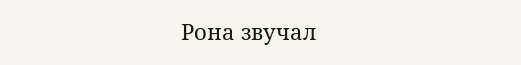Рона звучал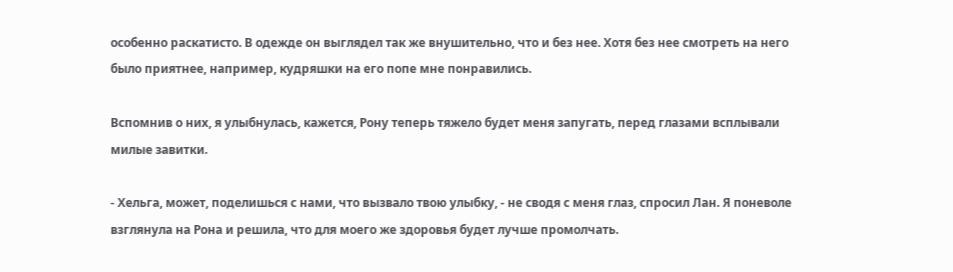особенно раскатисто. В одежде он выглядел так же внушительно, что и без нее. Хотя без нее смотреть на него было приятнее, например, кудряшки на его попе мне понравились.

Вспомнив о них, я улыбнулась, кажется, Рону теперь тяжело будет меня запугать, перед глазами всплывали милые завитки.

- Хельга, может, поделишься с нами, что вызвало твою улыбку, - не сводя с меня глаз, спросил Лан. Я поневоле взглянула на Рона и решила, что для моего же здоровья будет лучше промолчать.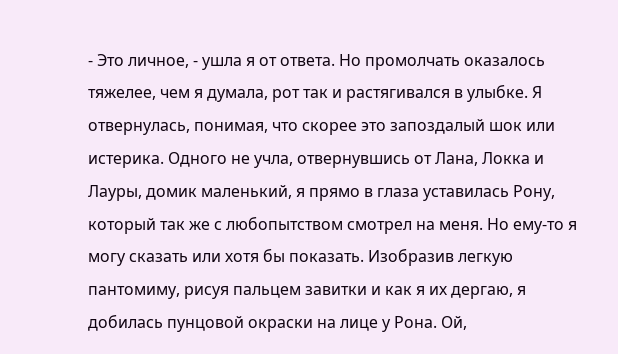- Это личное, - ушла я от ответа. Но промолчать оказалось тяжелее, чем я думала, рот так и растягивался в улыбке. Я отвернулась, понимая, что скорее это запоздалый шок или истерика. Одного не учла, отвернувшись от Лана, Локка и Лауры, домик маленький, я прямо в глаза уставилась Рону, который так же с любопытством смотрел на меня. Но ему-то я могу сказать или хотя бы показать. Изобразив легкую пантомиму, рисуя пальцем завитки и как я их дергаю, я добилась пунцовой окраски на лице у Рона. Ой,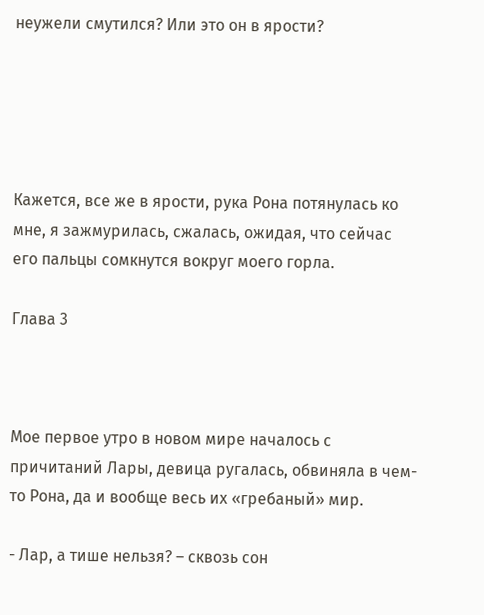неужели смутился? Или это он в ярости?





Кажется, все же в ярости, рука Рона потянулась ко мне, я зажмурилась, сжалась, ожидая, что сейчас его пальцы сомкнутся вокруг моего горла.

Глава 3



Мое первое утро в новом мире началось с причитаний Лары, девица ругалась, обвиняла в чем-то Рона, да и вообще весь их «гребаный» мир.

- Лар, а тише нельзя? – сквозь сон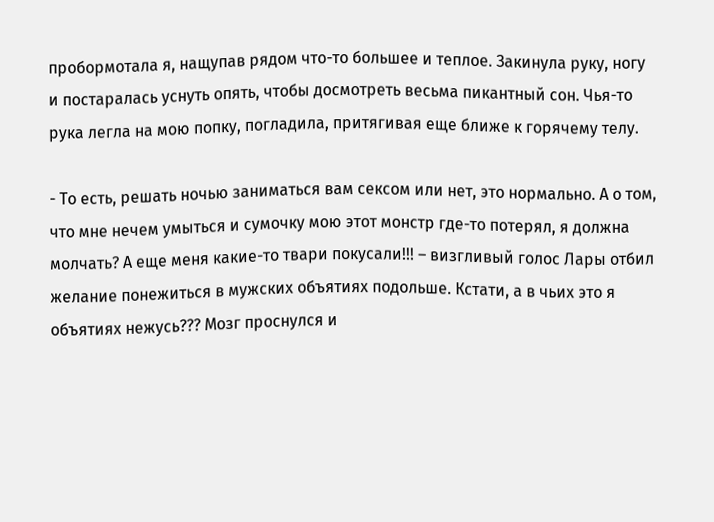пробормотала я, нащупав рядом что-то большее и теплое. Закинула руку, ногу и постаралась уснуть опять, чтобы досмотреть весьма пикантный сон. Чья-то рука легла на мою попку, погладила, притягивая еще ближе к горячему телу.

- То есть, решать ночью заниматься вам сексом или нет, это нормально. А о том, что мне нечем умыться и сумочку мою этот монстр где-то потерял, я должна молчать? А еще меня какие-то твари покусали!!! – визгливый голос Лары отбил желание понежиться в мужских объятиях подольше. Кстати, а в чьих это я объятиях нежусь??? Мозг проснулся и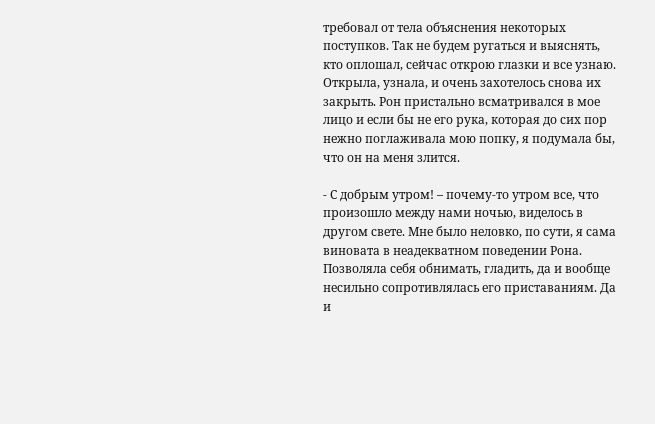требовал от тела объяснения некоторых поступков. Так не будем ругаться и выяснять, кто оплошал, сейчас открою глазки и все узнаю. Открыла, узнала, и очень захотелось снова их закрыть. Рон пристально всматривался в мое лицо и если бы не его рука, которая до сих пор нежно поглаживала мою попку, я подумала бы, что он на меня злится.

- С добрым утром! – почему-то утром все, что произошло между нами ночью, виделось в другом свете. Мне было неловко, по сути, я сама виновата в неадекватном поведении Рона. Позволяла себя обнимать, гладить, да и вообще несильно сопротивлялась его приставаниям. Да и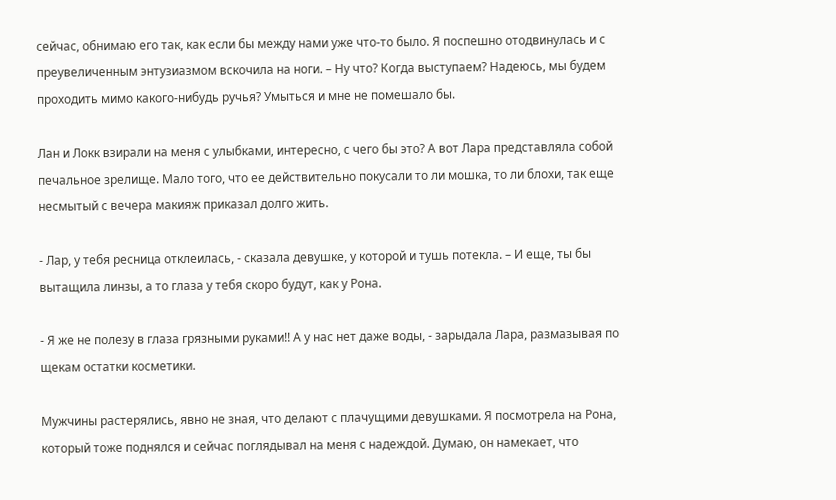сейчас, обнимаю его так, как если бы между нами уже что-то было. Я поспешно отодвинулась и с преувеличенным энтузиазмом вскочила на ноги. – Ну что? Когда выступаем? Надеюсь, мы будем проходить мимо какого-нибудь ручья? Умыться и мне не помешало бы.

Лан и Локк взирали на меня с улыбками, интересно, с чего бы это? А вот Лара представляла собой печальное зрелище. Мало того, что ее действительно покусали то ли мошка, то ли блохи, так еще несмытый с вечера макияж приказал долго жить.

- Лар, у тебя ресница отклеилась, - сказала девушке, у которой и тушь потекла. – И еще, ты бы вытащила линзы, а то глаза у тебя скоро будут, как у Рона.

- Я же не полезу в глаза грязными руками!! А у нас нет даже воды, - зарыдала Лара, размазывая по щекам остатки косметики.

Мужчины растерялись, явно не зная, что делают с плачущими девушками. Я посмотрела на Рона, который тоже поднялся и сейчас поглядывал на меня с надеждой. Думаю, он намекает, что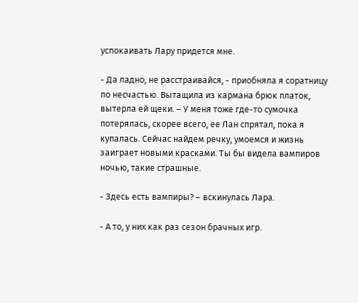успокаивать Лару придется мне.

- Да ладно, не расстраивайся, - приобняла я соратницу по несчастью. Вытащила из кармана брюк платок, вытерла ей щеки. – У меня тоже где-то сумочка потерялась, скорее всего, ее Лан спрятал, пока я купалась. Сейчас найдем речку, умоемся и жизнь заиграет новыми красками. Ты бы видела вампиров ночью, такие страшные.

- Здесь есть вампиры? – вскинулась Лара.

- А то, у них как раз сезон брачных игр.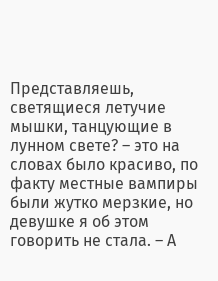Представляешь, светящиеся летучие мышки, танцующие в лунном свете? – это на словах было красиво, по факту местные вампиры были жутко мерзкие, но девушке я об этом говорить не стала. – А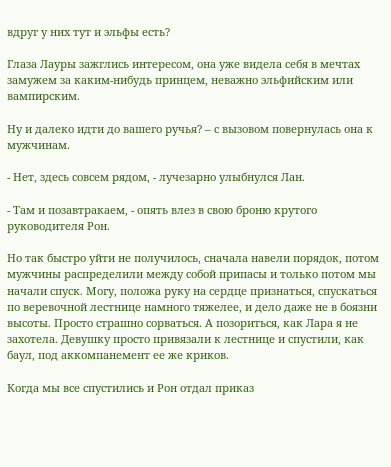вдруг у них тут и эльфы есть?

Глаза Лауры зажглись интересом, она уже видела себя в мечтах замужем за каким-нибудь принцем, неважно эльфийским или вампирским.

Ну и далеко идти до вашего ручья? – с вызовом повернулась она к мужчинам.

- Нет, здесь совсем рядом, - лучезарно улыбнулся Лан.

- Там и позавтракаем, - опять влез в свою броню крутого руководителя Рон.

Но так быстро уйти не получилось, сначала навели порядок, потом мужчины распределили между собой припасы и только потом мы начали спуск. Могу, положа руку на сердце признаться, спускаться по веревочной лестнице намного тяжелее, и дело даже не в боязни высоты. Просто страшно сорваться. А позориться, как Лара я не захотела. Девушку просто привязали к лестнице и спустили, как баул, под аккомпанемент ее же криков.

Когда мы все спустились и Рон отдал приказ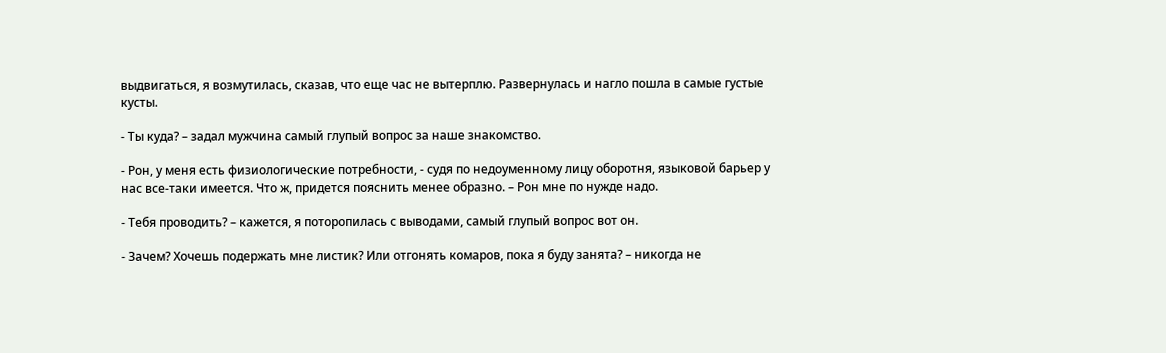выдвигаться, я возмутилась, сказав, что еще час не вытерплю. Развернулась и нагло пошла в самые густые кусты.

- Ты куда? – задал мужчина самый глупый вопрос за наше знакомство.

- Рон, у меня есть физиологические потребности, - судя по недоуменному лицу оборотня, языковой барьер у нас все-таки имеется. Что ж, придется пояснить менее образно. – Рон мне по нужде надо.

- Тебя проводить? – кажется, я поторопилась с выводами, самый глупый вопрос вот он.

- Зачем? Хочешь подержать мне листик? Или отгонять комаров, пока я буду занята? – никогда не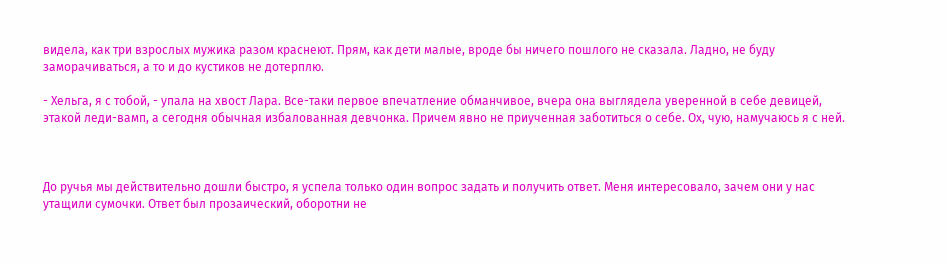видела, как три взрослых мужика разом краснеют. Прям, как дети малые, вроде бы ничего пошлого не сказала. Ладно, не буду заморачиваться, а то и до кустиков не дотерплю.

- Хельга, я с тобой, - упала на хвост Лара. Все-таки первое впечатление обманчивое, вчера она выглядела уверенной в себе девицей, этакой леди-вамп, а сегодня обычная избалованная девчонка. Причем явно не приученная заботиться о себе. Ох, чую, намучаюсь я с ней.



До ручья мы действительно дошли быстро, я успела только один вопрос задать и получить ответ. Меня интересовало, зачем они у нас утащили сумочки. Ответ был прозаический, оборотни не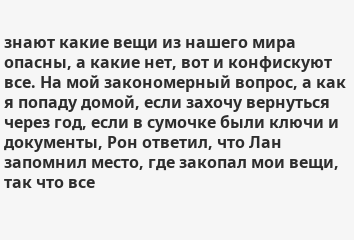знают какие вещи из нашего мира опасны, а какие нет, вот и конфискуют все. На мой закономерный вопрос, а как я попаду домой, если захочу вернуться через год, если в сумочке были ключи и документы, Рон ответил, что Лан запомнил место, где закопал мои вещи, так что все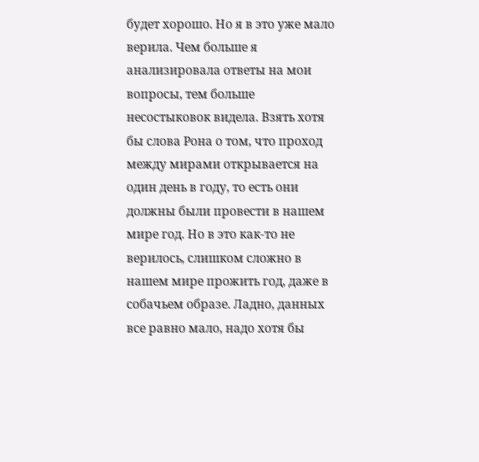будет хорошо. Но я в это уже мало верила. Чем больше я анализировала ответы на мои вопросы, тем больше несостыковок видела. Взять хотя бы слова Рона о том, что проход между мирами открывается на один день в году, то есть они должны были провести в нашем мире год. Но в это как-то не верилось, слишком сложно в нашем мире прожить год, даже в собачьем образе. Ладно, данных все равно мало, надо хотя бы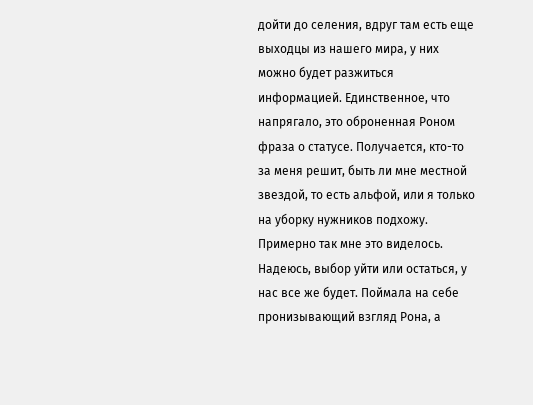дойти до селения, вдруг там есть еще выходцы из нашего мира, у них можно будет разжиться информацией. Единственное, что напрягало, это оброненная Роном фраза о статусе. Получается, кто-то за меня решит, быть ли мне местной звездой, то есть альфой, или я только на уборку нужников подхожу. Примерно так мне это виделось. Надеюсь, выбор уйти или остаться, у нас все же будет. Поймала на себе пронизывающий взгляд Рона, а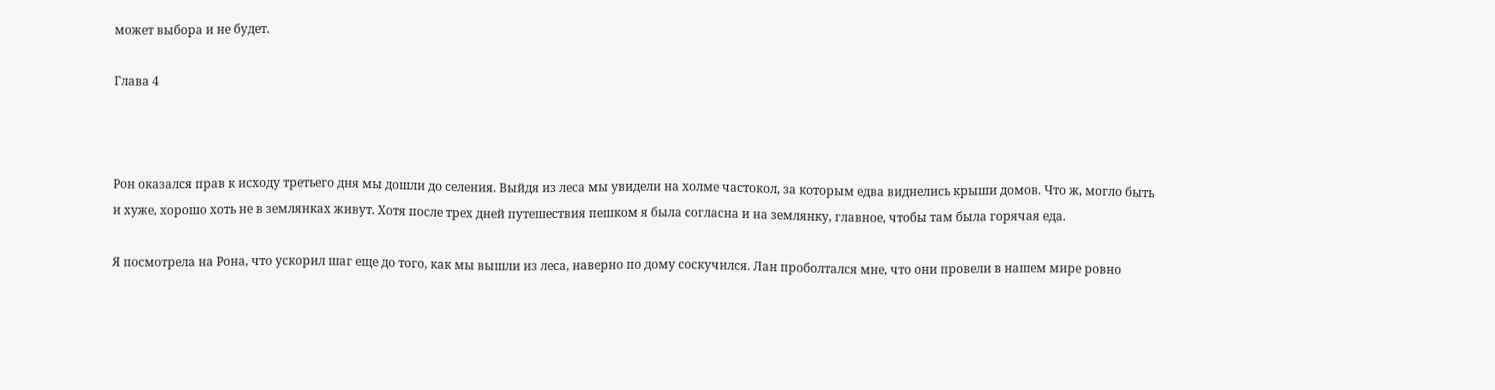может выбора и не будет.

Глава 4



Рон оказался прав к исходу третьего дня мы дошли до селения. Выйдя из леса мы увидели на холме частокол, за которым едва виднелись крыши домов. Что ж, могло быть и хуже, хорошо хоть не в землянках живут. Хотя после трех дней путешествия пешком я была согласна и на землянку, главное, чтобы там была горячая еда.

Я посмотрела на Рона, что ускорил шаг еще до того, как мы вышли из леса, наверно по дому соскучился. Лан проболтался мне, что они провели в нашем мире ровно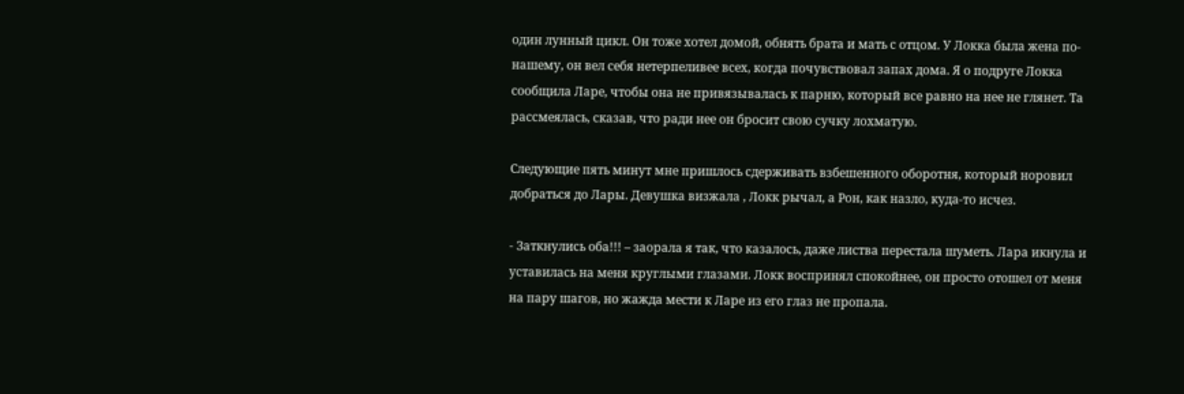один лунный цикл. Он тоже хотел домой, обнять брата и мать с отцом. У Локка была жена по-нашему, он вел себя нетерпеливее всех, когда почувствовал запах дома. Я о подруге Локка сообщила Ларе, чтобы она не привязывалась к парню, который все равно на нее не глянет. Та рассмеялась, сказав, что ради нее он бросит свою сучку лохматую.

Следующие пять минут мне пришлось сдерживать взбешенного оборотня, который норовил добраться до Лары. Девушка визжала , Локк рычал, а Рон, как назло, куда-то исчез.

- Заткнулись оба!!! – заорала я так, что казалось, даже листва перестала шуметь. Лара икнула и уставилась на меня круглыми глазами. Локк воспринял спокойнее, он просто отошел от меня на пару шагов, но жажда мести к Ларе из его глаз не пропала.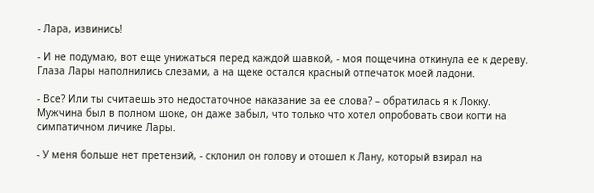- Лара, извинись!

- И не подумаю, вот еще унижаться перед каждой шавкой, - моя пощечина откинула ее к дереву. Глаза Лары наполнились слезами, а на щеке остался красный отпечаток моей ладони.

- Все? Или ты считаешь это недостаточное наказание за ее слова? – обратилась я к Локку. Мужчина был в полном шоке, он даже забыл, что только что хотел опробовать свои когти на симпатичном личике Лары.

- У меня больше нет претензий, - склонил он голову и отошел к Лану, который взирал на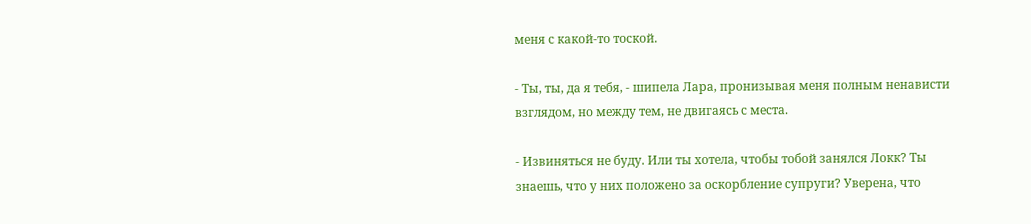меня с какой-то тоской.

- Ты, ты, да я тебя, - шипела Лара, пронизывая меня полным ненависти взглядом, но между тем, не двигаясь с места.

- Извиняться не буду. Или ты хотела, чтобы тобой занялся Локк? Ты знаешь, что у них положено за оскорбление супруги? Уверена, что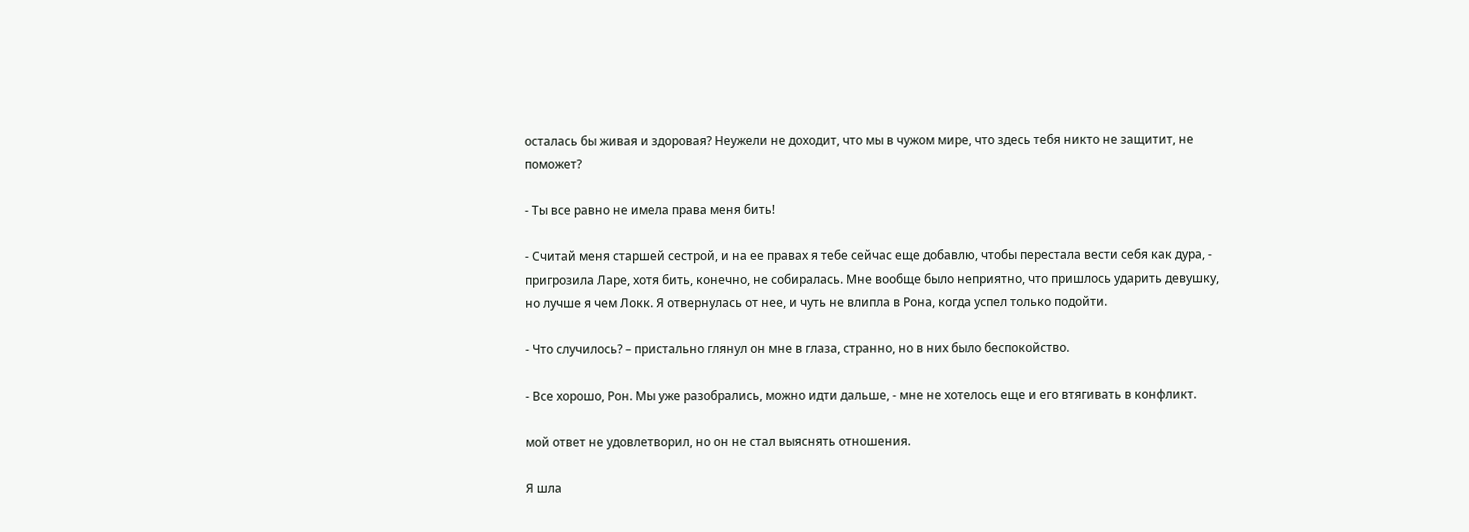осталась бы живая и здоровая? Неужели не доходит, что мы в чужом мире, что здесь тебя никто не защитит, не поможет?

- Ты все равно не имела права меня бить!

- Считай меня старшей сестрой, и на ее правах я тебе сейчас еще добавлю, чтобы перестала вести себя как дура, - пригрозила Ларе, хотя бить, конечно, не собиралась. Мне вообще было неприятно, что пришлось ударить девушку, но лучше я чем Локк. Я отвернулась от нее, и чуть не влипла в Рона, когда успел только подойти.

- Что случилось? – пристально глянул он мне в глаза, странно, но в них было беспокойство.

- Все хорошо, Рон. Мы уже разобрались, можно идти дальше, - мне не хотелось еще и его втягивать в конфликт.

мой ответ не удовлетворил, но он не стал выяснять отношения.

Я шла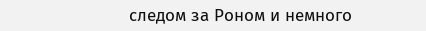следом за Роном и немного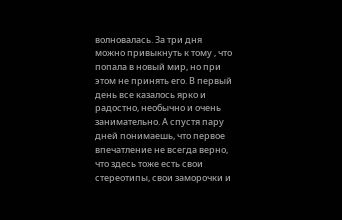волновалась. За три дня можно привыкнуть к тому , что попала в новый мир, но при этом не принять его. В первый день все казалось ярко и радостно, необычно и очень занимательно. А спустя пару дней понимаешь, что первое впечатление не всегда верно, что здесь тоже есть свои стереотипы, свои заморочки и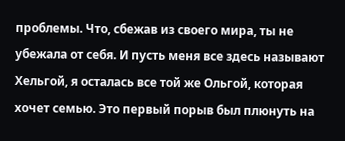проблемы. Что, сбежав из своего мира, ты не убежала от себя. И пусть меня все здесь называют Хельгой, я осталась все той же Ольгой, которая хочет семью. Это первый порыв был плюнуть на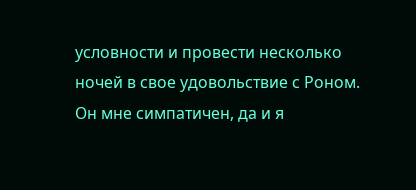условности и провести несколько ночей в свое удовольствие с Роном. Он мне симпатичен, да и я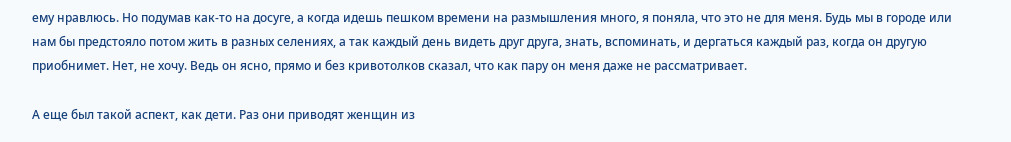ему нравлюсь. Но подумав как-то на досуге, а когда идешь пешком времени на размышления много, я поняла, что это не для меня. Будь мы в городе или нам бы предстояло потом жить в разных селениях, а так каждый день видеть друг друга, знать, вспоминать, и дергаться каждый раз, когда он другую приобнимет. Нет, не хочу. Ведь он ясно, прямо и без кривотолков сказал, что как пару он меня даже не рассматривает.

А еще был такой аспект, как дети. Раз они приводят женщин из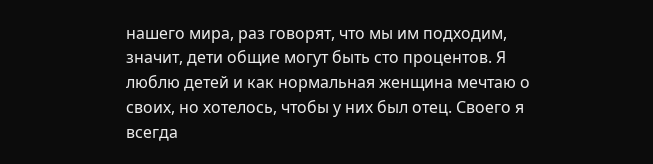нашего мира, раз говорят, что мы им подходим, значит, дети общие могут быть сто процентов. Я люблю детей и как нормальная женщина мечтаю о своих, но хотелось, чтобы у них был отец. Своего я всегда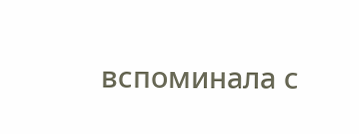вспоминала с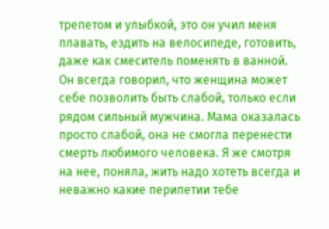трепетом и улыбкой, это он учил меня плавать, ездить на велосипеде, готовить, даже как смеситель поменять в ванной. Он всегда говорил, что женщина может себе позволить быть слабой, только если рядом сильный мужчина. Мама оказалась просто слабой, она не смогла перенести смерть любимого человека. Я же смотря на нее, поняла, жить надо хотеть всегда и неважно какие перипетии тебе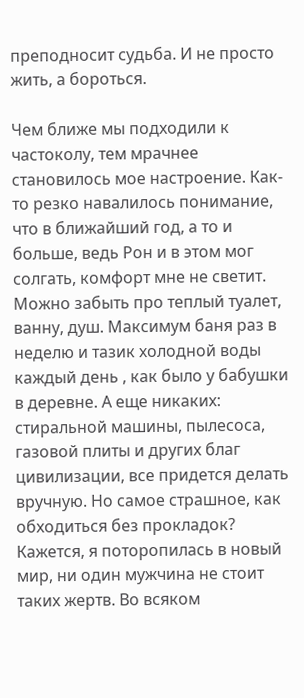преподносит судьба. И не просто жить, а бороться.

Чем ближе мы подходили к частоколу, тем мрачнее становилось мое настроение. Как-то резко навалилось понимание, что в ближайший год, а то и больше, ведь Рон и в этом мог солгать, комфорт мне не светит. Можно забыть про теплый туалет, ванну, душ. Максимум баня раз в неделю и тазик холодной воды каждый день , как было у бабушки в деревне. А еще никаких: стиральной машины, пылесоса, газовой плиты и других благ цивилизации, все придется делать вручную. Но самое страшное, как обходиться без прокладок? Кажется, я поторопилась в новый мир, ни один мужчина не стоит таких жертв. Во всяком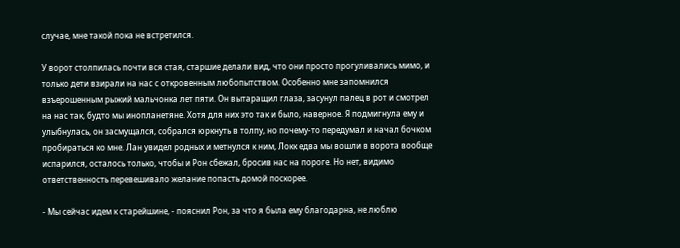случае, мне такой пока не встретился.

У ворот столпилась почти вся стая, старшие делали вид, что они просто прогуливались мимо, и только дети взирали на нас с откровенным любопытством. Особенно мне запомнился взъерошенным рыжий мальчонка лет пяти. Он вытаращил глаза, засунул палец в рот и смотрел на нас так, будто мы инопланетяне. Хотя для них это так и было, наверное. Я подмигнула ему и улыбнулась, он засмущался, собрался юркнуть в толпу, но почему-то передумал и начал бочком пробираться ко мне. Лан увидел родных и метнулся к ним, Локк едва мы вошли в ворота вообще испарился, осталось только, чтобы и Рон сбежал, бросив нас на пороге. Но нет, видимо ответственность перевешивало желание попасть домой поскорее.

- Мы сейчас идем к старейшине, - пояснил Рон, за что я была ему благодарна, не люблю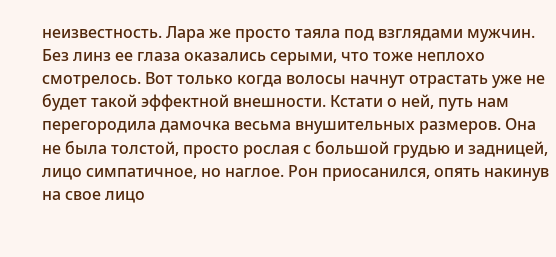неизвестность. Лара же просто таяла под взглядами мужчин. Без линз ее глаза оказались серыми, что тоже неплохо смотрелось. Вот только когда волосы начнут отрастать уже не будет такой эффектной внешности. Кстати о ней, путь нам перегородила дамочка весьма внушительных размеров. Она не была толстой, просто рослая с большой грудью и задницей, лицо симпатичное, но наглое. Рон приосанился, опять накинув на свое лицо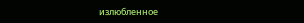излюбленное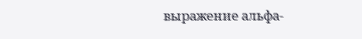выражение альфа-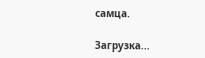самца.

Загрузка...